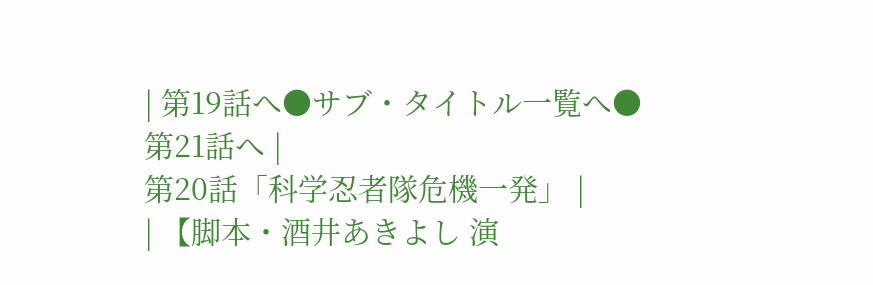| 第19話へ●サブ・タイトル一覧へ●第21話へ |
第20話「科学忍者隊危機一発」 |
| 【脚本・酒井あきよし 演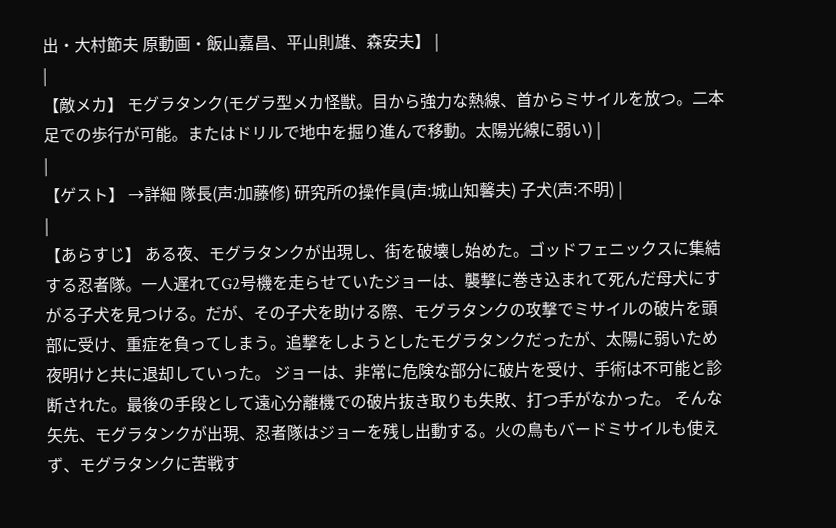出・大村節夫 原動画・飯山嘉昌、平山則雄、森安夫】 |
|
【敵メカ】 モグラタンク(モグラ型メカ怪獣。目から強力な熱線、首からミサイルを放つ。二本足での歩行が可能。またはドリルで地中を掘り進んで移動。太陽光線に弱い) |
|
【ゲスト】 →詳細 隊長(声:加藤修) 研究所の操作員(声:城山知馨夫) 子犬(声:不明) |
|
【あらすじ】 ある夜、モグラタンクが出現し、街を破壊し始めた。ゴッドフェニックスに集結する忍者隊。一人遅れてG2号機を走らせていたジョーは、襲撃に巻き込まれて死んだ母犬にすがる子犬を見つける。だが、その子犬を助ける際、モグラタンクの攻撃でミサイルの破片を頭部に受け、重症を負ってしまう。追撃をしようとしたモグラタンクだったが、太陽に弱いため夜明けと共に退却していった。 ジョーは、非常に危険な部分に破片を受け、手術は不可能と診断された。最後の手段として遠心分離機での破片抜き取りも失敗、打つ手がなかった。 そんな矢先、モグラタンクが出現、忍者隊はジョーを残し出動する。火の鳥もバードミサイルも使えず、モグラタンクに苦戦す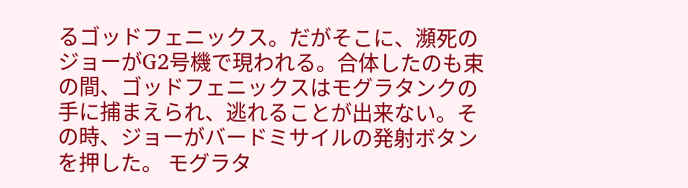るゴッドフェニックス。だがそこに、瀕死のジョーがG2号機で現われる。合体したのも束の間、ゴッドフェニックスはモグラタンクの手に捕まえられ、逃れることが出来ない。その時、ジョーがバードミサイルの発射ボタンを押した。 モグラタ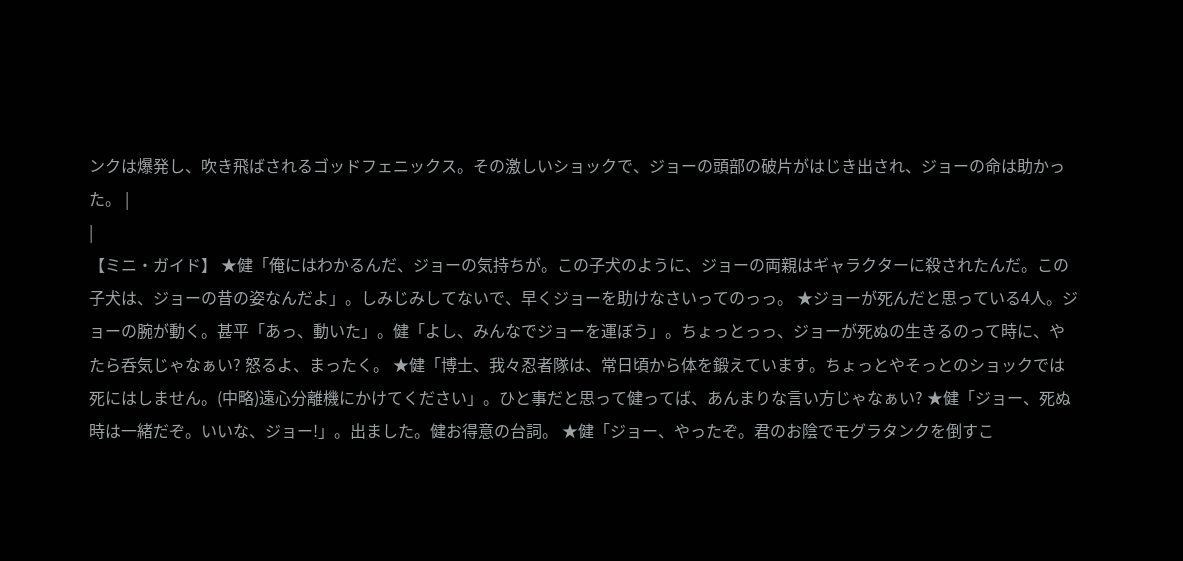ンクは爆発し、吹き飛ばされるゴッドフェニックス。その激しいショックで、ジョーの頭部の破片がはじき出され、ジョーの命は助かった。 |
|
【ミニ・ガイド】 ★健「俺にはわかるんだ、ジョーの気持ちが。この子犬のように、ジョーの両親はギャラクターに殺されたんだ。この子犬は、ジョーの昔の姿なんだよ」。しみじみしてないで、早くジョーを助けなさいってのっっ。 ★ジョーが死んだと思っている4人。ジョーの腕が動く。甚平「あっ、動いた」。健「よし、みんなでジョーを運ぼう」。ちょっとっっ、ジョーが死ぬの生きるのって時に、やたら呑気じゃなぁい? 怒るよ、まったく。 ★健「博士、我々忍者隊は、常日頃から体を鍛えています。ちょっとやそっとのショックでは死にはしません。(中略)遠心分離機にかけてください」。ひと事だと思って健ってば、あんまりな言い方じゃなぁい? ★健「ジョー、死ぬ時は一緒だぞ。いいな、ジョー!」。出ました。健お得意の台詞。 ★健「ジョー、やったぞ。君のお陰でモグラタンクを倒すこ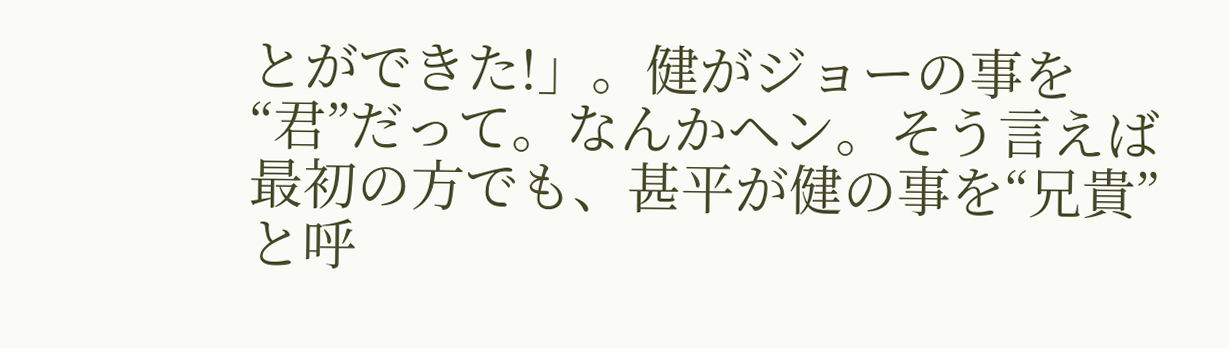とができた!」。健がジョーの事を“君”だって。なんかヘン。そう言えば最初の方でも、甚平が健の事を“兄貴”と呼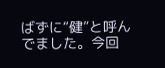ばずに“健”と呼んでました。今回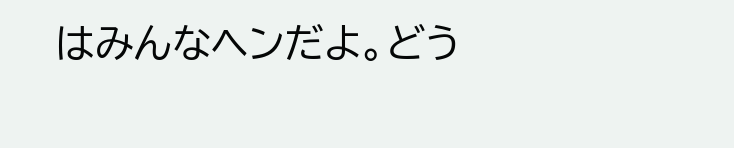はみんなヘンだよ。どう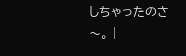しちゃったのさ〜。 |